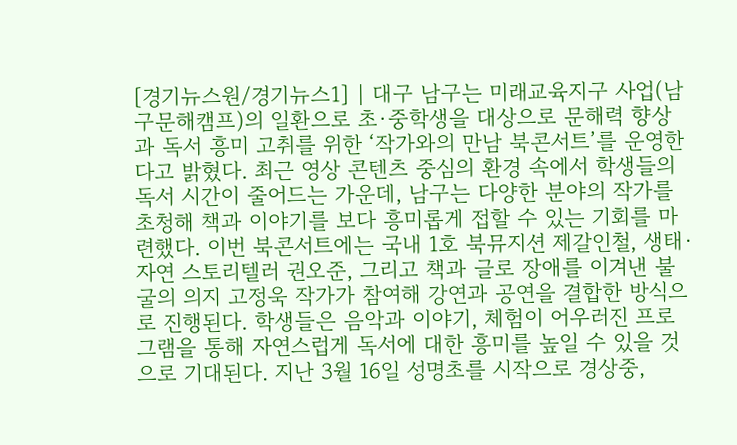[경기뉴스원/경기뉴스1] | 대구 남구는 미래교육지구 사업(남구문해캠프)의 일환으로 초·중학생을 대상으로 문해력 향상과 독서 흥미 고취를 위한 ‘작가와의 만남 북콘서트’를 운영한다고 밝혔다. 최근 영상 콘텐츠 중심의 환경 속에서 학생들의 독서 시간이 줄어드는 가운데, 남구는 다양한 분야의 작가를 초청해 책과 이야기를 보다 흥미롭게 접할 수 있는 기회를 마련했다. 이번 북콘서트에는 국내 1호 북뮤지션 제갈인철, 생태·자연 스토리텔러 권오준, 그리고 책과 글로 장애를 이겨낸 불굴의 의지 고정욱 작가가 참여해 강연과 공연을 결합한 방식으로 진행된다. 학생들은 음악과 이야기, 체험이 어우러진 프로그램을 통해 자연스럽게 독서에 대한 흥미를 높일 수 있을 것으로 기대된다. 지난 3월 16일 성명초를 시작으로 경상중,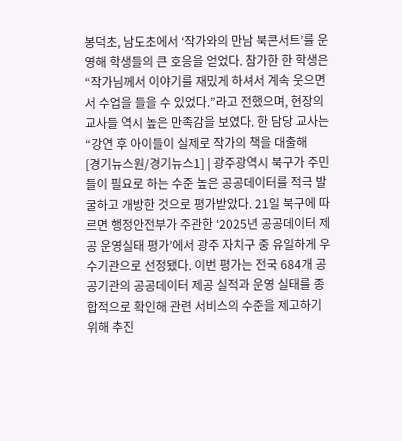봉덕초, 남도초에서 ‘작가와의 만남 북콘서트’를 운영해 학생들의 큰 호응을 얻었다. 참가한 한 학생은 “작가님께서 이야기를 재밌게 하셔서 계속 웃으면서 수업을 들을 수 있었다.”라고 전했으며, 현장의 교사들 역시 높은 만족감을 보였다. 한 담당 교사는 “강연 후 아이들이 실제로 작가의 책을 대출해
[경기뉴스원/경기뉴스1] | 광주광역시 북구가 주민들이 필요로 하는 수준 높은 공공데이터를 적극 발굴하고 개방한 것으로 평가받았다. 21일 북구에 따르면 행정안전부가 주관한 ‘2025년 공공데이터 제공 운영실태 평가’에서 광주 자치구 중 유일하게 우수기관으로 선정됐다. 이번 평가는 전국 684개 공공기관의 공공데이터 제공 실적과 운영 실태를 종합적으로 확인해 관련 서비스의 수준을 제고하기 위해 추진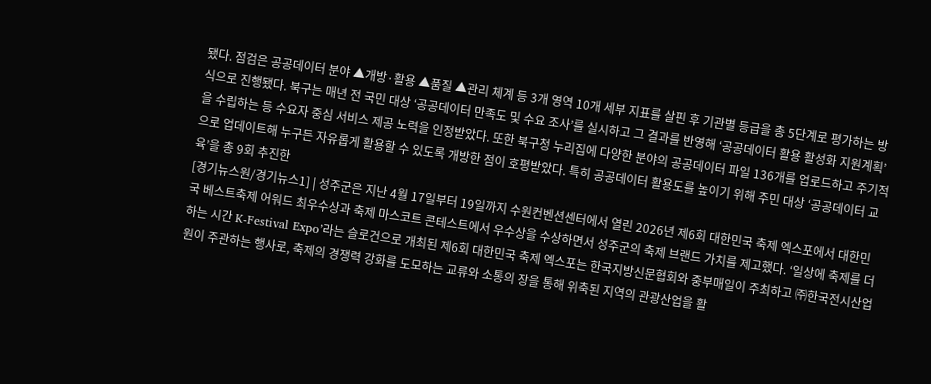됐다. 점검은 공공데이터 분야 ▲개방·활용 ▲품질 ▲관리 체계 등 3개 영역 10개 세부 지표를 살핀 후 기관별 등급을 총 5단계로 평가하는 방식으로 진행됐다. 북구는 매년 전 국민 대상 ‘공공데이터 만족도 및 수요 조사’를 실시하고 그 결과를 반영해 ‘공공데이터 활용 활성화 지원계획’을 수립하는 등 수요자 중심 서비스 제공 노력을 인정받았다. 또한 북구청 누리집에 다양한 분야의 공공데이터 파일 136개를 업로드하고 주기적으로 업데이트해 누구든 자유롭게 활용할 수 있도록 개방한 점이 호평받았다. 특히 공공데이터 활용도를 높이기 위해 주민 대상 ‘공공데이터 교육’을 총 9회 추진한
[경기뉴스원/경기뉴스1] | 성주군은 지난 4월 17일부터 19일까지 수원컨벤션센터에서 열린 2026년 제6회 대한민국 축제 엑스포에서 대한민국 베스트축제 어워드 최우수상과 축제 마스코트 콘테스트에서 우수상을 수상하면서 성주군의 축제 브랜드 가치를 제고했다. ‘일상에 축제를 더하는 시간 K-Festival Expo’라는 슬로건으로 개최된 제6회 대한민국 축제 엑스포는 한국지방신문협회와 중부매일이 주최하고 ㈜한국전시산업원이 주관하는 행사로, 축제의 경쟁력 강화를 도모하는 교류와 소통의 장을 통해 위축된 지역의 관광산업을 활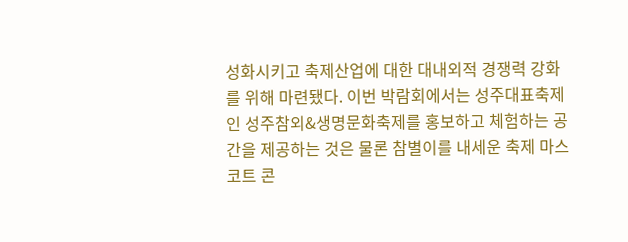성화시키고 축제산업에 대한 대내외적 경쟁력 강화를 위해 마련됐다. 이번 박람회에서는 성주대표축제인 성주참외&생명문화축제를 홍보하고 체험하는 공간을 제공하는 것은 물론 참별이를 내세운 축제 마스코트 콘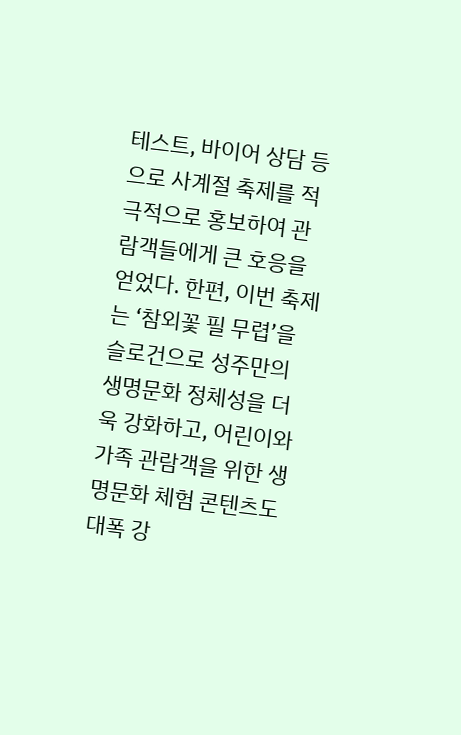테스트, 바이어 상담 등으로 사계절 축제를 적극적으로 홍보하여 관람객들에게 큰 호응을 얻었다. 한편, 이번 축제는 ‘참외꽃 필 무렵’을 슬로건으로 성주만의 생명문화 정체성을 더욱 강화하고, 어린이와 가족 관람객을 위한 생명문화 체험 콘텐츠도 대폭 강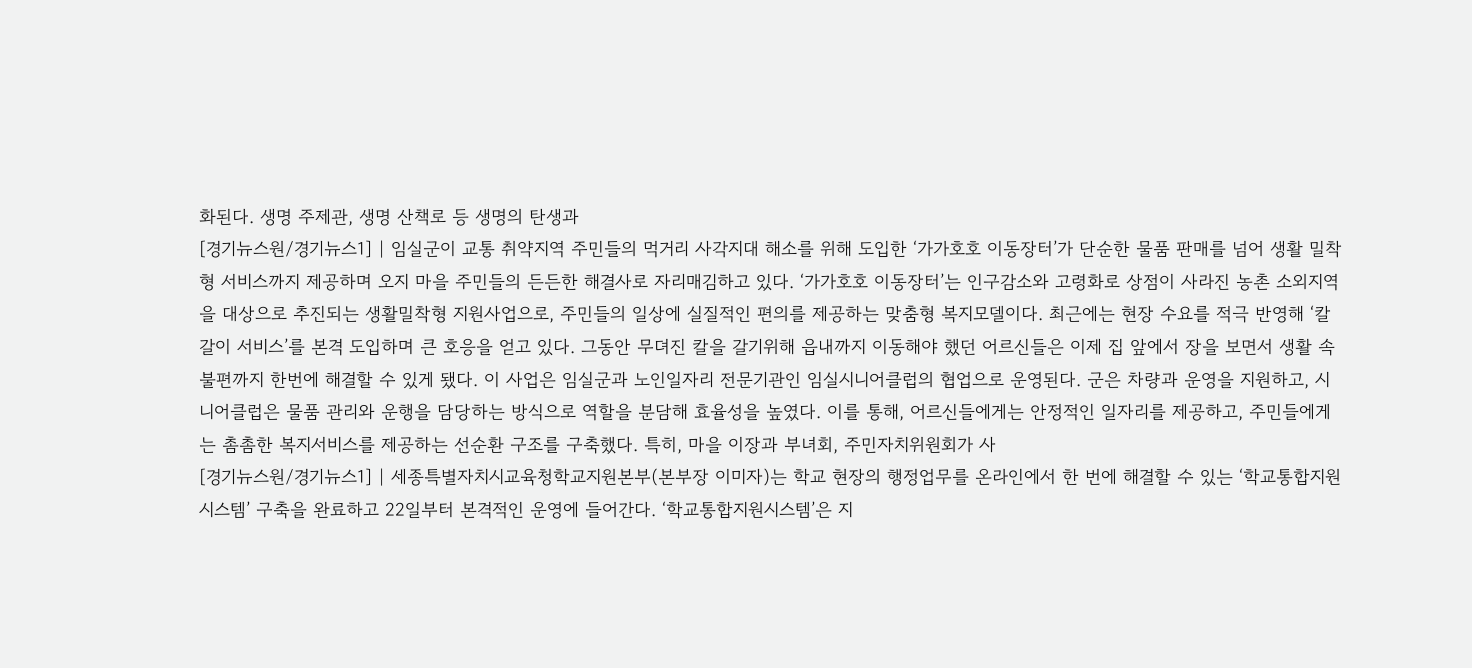화된다. 생명 주제관, 생명 산책로 등 생명의 탄생과
[경기뉴스원/경기뉴스1] | 임실군이 교통 취약지역 주민들의 먹거리 사각지대 해소를 위해 도입한 ‘가가호호 이동장터’가 단순한 물품 판매를 넘어 생활 밀착형 서비스까지 제공하며 오지 마을 주민들의 든든한 해결사로 자리매김하고 있다. ‘가가호호 이동장터’는 인구감소와 고령화로 상점이 사라진 농촌 소외지역을 대상으로 추진되는 생활밀착형 지원사업으로, 주민들의 일상에 실질적인 편의를 제공하는 맞춤형 복지모델이다. 최근에는 현장 수요를 적극 반영해 ‘칼갈이 서비스’를 본격 도입하며 큰 호응을 얻고 있다. 그동안 무뎌진 칼을 갈기위해 읍내까지 이동해야 했던 어르신들은 이제 집 앞에서 장을 보면서 생활 속 불편까지 한번에 해결할 수 있게 됐다. 이 사업은 임실군과 노인일자리 전문기관인 임실시니어클럽의 협업으로 운영된다. 군은 차량과 운영을 지원하고, 시니어클럽은 물품 관리와 운행을 담당하는 방식으로 역할을 분담해 효율성을 높였다. 이를 통해, 어르신들에게는 안정적인 일자리를 제공하고, 주민들에게는 촘촘한 복지서비스를 제공하는 선순환 구조를 구축했다. 특히, 마을 이장과 부녀회, 주민자치위원회가 사
[경기뉴스원/경기뉴스1] | 세종특별자치시교육청학교지원본부(본부장 이미자)는 학교 현장의 행정업무를 온라인에서 한 번에 해결할 수 있는 ‘학교통합지원시스템’ 구축을 완료하고 22일부터 본격적인 운영에 들어간다. ‘학교통합지원시스템’은 지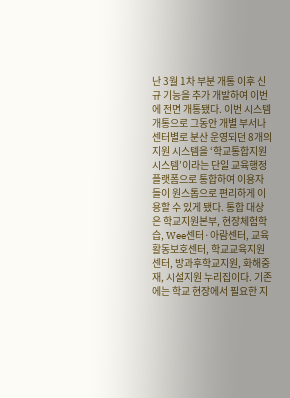난 3월 1차 부분 개통 이후 신규 기능을 추가 개발하여 이번에 전면 개통됐다. 이번 시스템 개통으로 그동안 개별 부서나 센터별로 분산 운영되던 8개의 지원 시스템을 ‘학교통합지원시스템’이라는 단일 교육행정 플랫폼으로 통합하여 이용자들이 원스톱으로 편리하게 이용할 수 있게 됐다. 통합 대상은 학교지원본부, 현장체험학습, Wee센터·아람센터, 교육활동보호센터, 학교교육지원센터, 방과후학교지원, 화해중재, 시설지원 누리집이다. 기존에는 학교 현장에서 필요한 지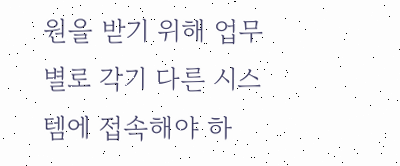원을 받기 위해 업무별로 각기 다른 시스템에 접속해야 하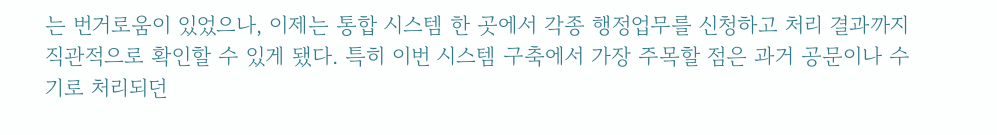는 번거로움이 있었으나, 이제는 통합 시스템 한 곳에서 각종 행정업무를 신청하고 처리 결과까지 직관적으로 확인할 수 있게 됐다. 특히 이번 시스템 구축에서 가장 주목할 점은 과거 공문이나 수기로 처리되던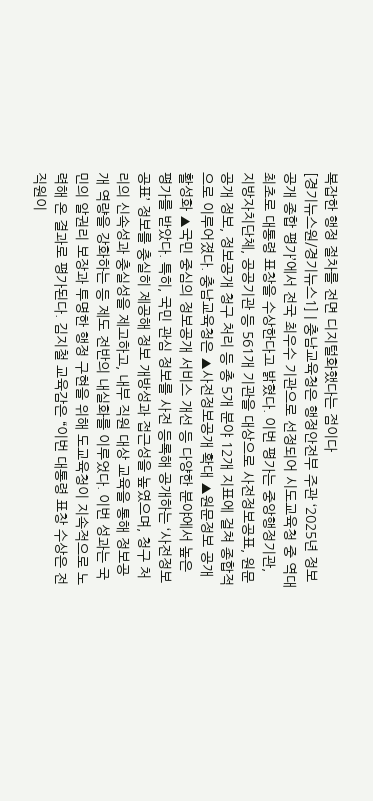복잡한 행정 절차를 전면 디지털화했다는 점이다
[경기뉴스원/경기뉴스1] | 충남교육청은 행정안전부 주관 ‘2025년 정보공개 종합 평가’에서 전국 최우수 기관으로 선정되어 시도교육청 중 역대 최초로 대통령 표창을 수상한다고 밝혔다. 이번 평가는 중앙행정기관, 지방자치단체, 공공기관 등 561개 기관을 대상으로 사전정보공표, 원문공개 정보, 정보공개 청구 처리 등 총 5개 분야 12개 지표에 걸쳐 종합적으로 이루어졌다. 충남교육청은 ▲사전정보공개 확대 ▲원문정보 공개 활성화 ▲국민 중심의 정보공개 서비스 개선 등 다양한 분야에서 높은 평가를 받았다. 특히, 국민 관심 정보를 사전 등록해 공개하는 ‘사전정보공표’ 정보를 충실히 제공해 정보 개방성과 접근성을 높였으며, 청구 처리의 신속성과 충실성을 제고하고, 내부 직원 대상 교육을 통해 정보공개 역량을 강화하는 등 제도 전반의 내실화를 이루었다. 이번 성과는 국민의 알권리 보장과 투명한 행정 구현을 위해 도교육청이 지속적으로 노력해 온 결과로 평가된다. 김지철 교육감은 “이번 대통령 표창 수상은 전 직원이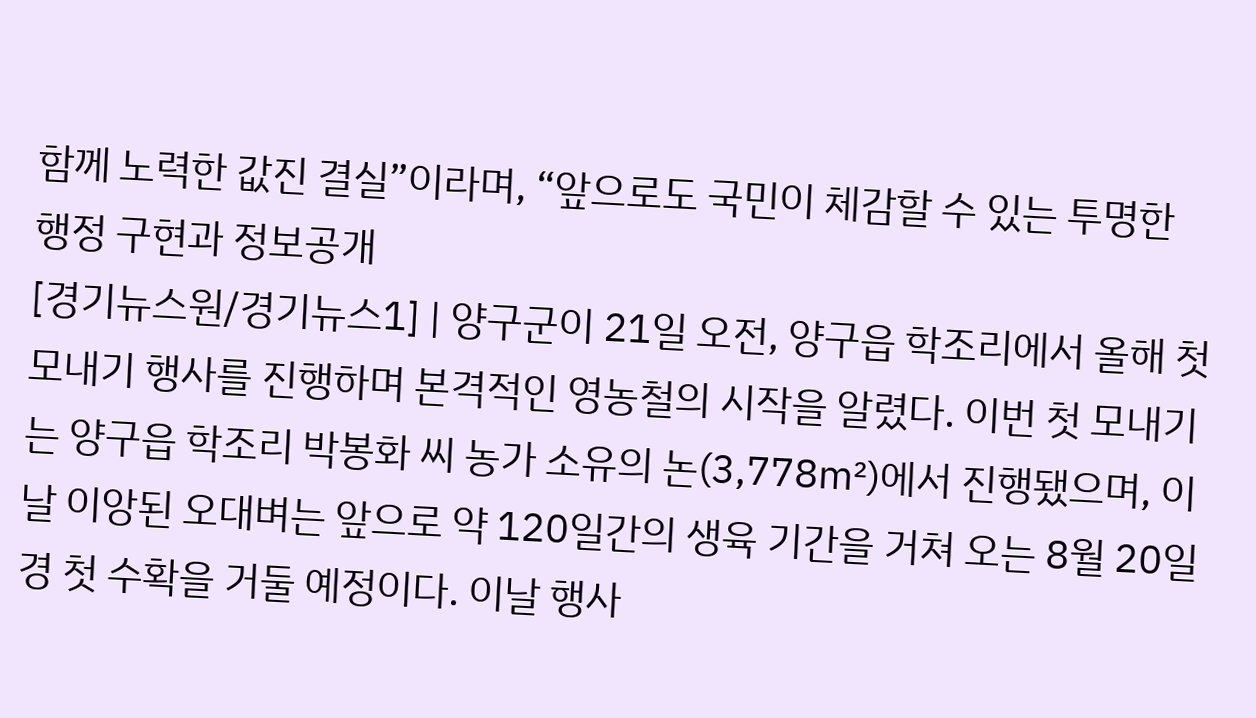함께 노력한 값진 결실”이라며, “앞으로도 국민이 체감할 수 있는 투명한 행정 구현과 정보공개
[경기뉴스원/경기뉴스1] | 양구군이 21일 오전, 양구읍 학조리에서 올해 첫 모내기 행사를 진행하며 본격적인 영농철의 시작을 알렸다. 이번 첫 모내기는 양구읍 학조리 박봉화 씨 농가 소유의 논(3,778㎡)에서 진행됐으며, 이날 이앙된 오대벼는 앞으로 약 120일간의 생육 기간을 거쳐 오는 8월 20일경 첫 수확을 거둘 예정이다. 이날 행사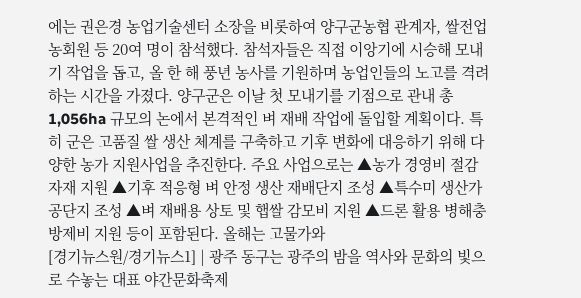에는 권은경 농업기술센터 소장을 비롯하여 양구군농협 관계자, 쌀전업농회원 등 20여 명이 참석했다. 참석자들은 직접 이앙기에 시승해 모내기 작업을 돕고, 올 한 해 풍년 농사를 기원하며 농업인들의 노고를 격려하는 시간을 가졌다. 양구군은 이날 첫 모내기를 기점으로 관내 총 1,056ha 규모의 논에서 본격적인 벼 재배 작업에 돌입할 계획이다. 특히 군은 고품질 쌀 생산 체계를 구축하고 기후 변화에 대응하기 위해 다양한 농가 지원사업을 추진한다. 주요 사업으로는 ▲농가 경영비 절감 자재 지원 ▲기후 적응형 벼 안정 생산 재배단지 조성 ▲특수미 생산가공단지 조성 ▲벼 재배용 상토 및 햅쌀 감모비 지원 ▲드론 활용 병해충 방제비 지원 등이 포함된다. 올해는 고물가와
[경기뉴스원/경기뉴스1] | 광주 동구는 광주의 밤을 역사와 문화의 빛으로 수놓는 대표 야간문화축제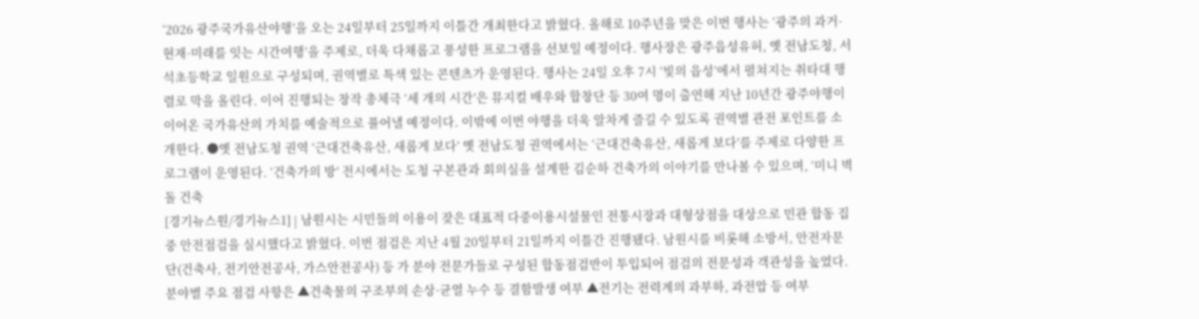‘2026 광주국가유산야행’을 오는 24일부터 25일까지 이틀간 개최한다고 밝혔다. 올해로 10주년을 맞은 이번 행사는 ‘광주의 과거·현재·미래를 잇는 시간여행’을 주제로, 더욱 다채롭고 풍성한 프로그램을 선보일 예정이다. 행사장은 광주읍성유허, 옛 전남도청, 서석초등학교 일원으로 구성되며, 권역별로 특색 있는 콘텐츠가 운영된다. 행사는 24일 오후 7시 ‘빛의 읍성’에서 펼쳐지는 취타대 행렬로 막을 올린다. 이어 진행되는 창작 총체극 ‘세 개의 시간’은 뮤지컬 배우와 합창단 등 30여 명이 출연해 지난 10년간 광주야행이 이어온 국가유산의 가치를 예술적으로 풀어낼 예정이다. 이밖에 이번 야행을 더욱 알차게 즐길 수 있도록 권역별 관전 포인트를 소개한다. ●옛 전남도청 권역 ‘근대건축유산, 새롭게 보다’ 옛 전남도청 권역에서는 ‘근대건축유산, 새롭게 보다’를 주제로 다양한 프로그램이 운영된다. ‘건축가의 방’ 전시에서는 도청 구본관과 회의실을 설계한 김순하 건축가의 이야기를 만나볼 수 있으며, ‘미니 벽돌 건축
[경기뉴스원/경기뉴스1] | 남원시는 시민들의 이용이 잦은 대표적 다중이용시설물인 전통시장과 대형상점을 대상으로 민관 합동 집중 안전점검을 실시했다고 밝혔다. 이번 점검은 지난 4월 20일부터 21일까지 이틀간 진행됐다. 남원시를 비롯해 소방서, 안전자문단(건축사, 전기안전공사, 가스안전공사) 등 가 분야 전문가들로 구성된 합동점검반이 투입되어 점검의 전문성과 객관성을 높였다. 분야별 주요 점검 사항은 ▲건축물의 구조부의 손상·균열 누수 등 결함발생 여부 ▲전기는 전력계의 과부하, 과전압 등 여부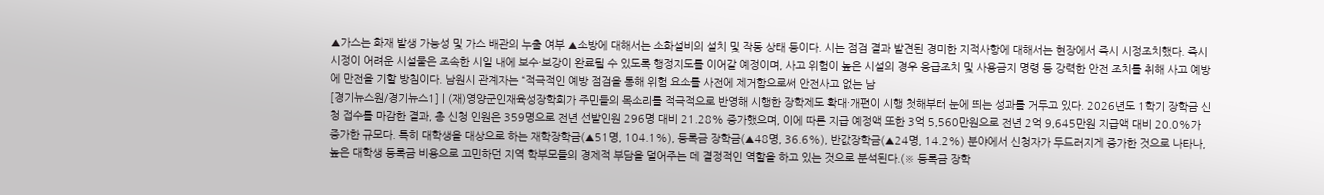▲가스는 화재 발생 가능성 및 가스 배관의 누출 여부 ▲소방에 대해서는 소화설비의 설치 및 작동 상태 등이다. 시는 점검 결과 발견된 경미한 지적사항에 대해서는 현장에서 즉시 시정조치했다. 즉시 시정이 어려운 시설물은 조속한 시일 내에 보수·보강이 완료될 수 있도록 행정지도를 이어갈 예정이며, 사고 위험이 높은 시설의 경우 응급조치 및 사용금지 명령 등 강력한 안전 조치를 취해 사고 예방에 만전을 기할 방침이다. 남원시 관계자는 “적극적인 예방 점검을 통해 위험 요소를 사전에 제거함으로써 안전사고 없는 남
[경기뉴스원/경기뉴스1] | (재)영양군인재육성장학회가 주민들의 목소리를 적극적으로 반영해 시행한 장학제도 확대·개편이 시행 첫해부터 눈에 띄는 성과를 거두고 있다. 2026년도 1학기 장학금 신청 접수를 마감한 결과, 총 신청 인원은 359명으로 전년 선발인원 296명 대비 21.28% 증가했으며, 이에 따른 지급 예정액 또한 3억 5,560만원으로 전년 2억 9,645만원 지급액 대비 20.0%가 증가한 규모다. 특히 대학생을 대상으로 하는 재학장학금(▲51명, 104.1%), 등록금 장학금(▲48명, 36.6%), 반값장학금(▲24명, 14.2%) 분야에서 신청자가 두드러지게 증가한 것으로 나타나, 높은 대학생 등록금 비용으로 고민하던 지역 학부모들의 경제적 부담을 덜어주는 데 결정적인 역할을 하고 있는 것으로 분석된다.(※ 등록금 장학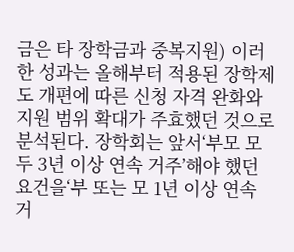금은 타 장학금과 중복지원) 이러한 성과는 올해부터 적용된 장학제도 개편에 따른 신청 자격 완화와 지원 범위 확대가 주효했던 것으로 분석된다. 장학회는 앞서‘부모 모두 3년 이상 연속 거주’해야 했던 요건을‘부 또는 모 1년 이상 연속 거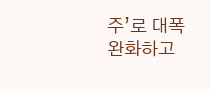주’로 대폭 완화하고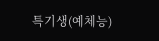특기생(예체능)